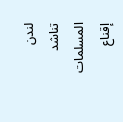لندن تناشد المسلمات إقناع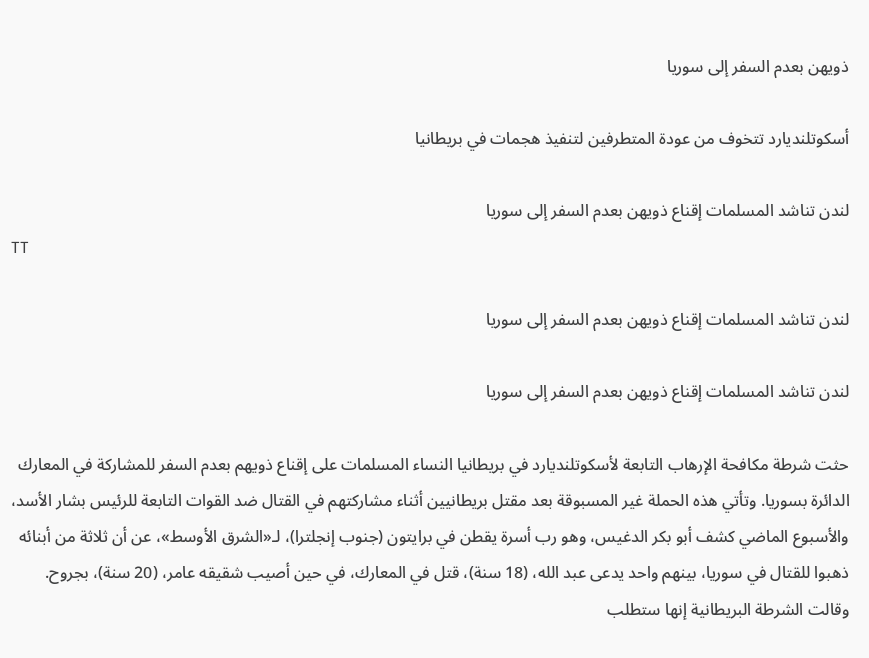ذويهن بعدم السفر إلى سوريا

أسكوتلنديارد تتخوف من عودة المتطرفين لتنفيذ هجمات في بريطانيا

لندن تناشد المسلمات إقناع ذويهن بعدم السفر إلى سوريا
TT

لندن تناشد المسلمات إقناع ذويهن بعدم السفر إلى سوريا

لندن تناشد المسلمات إقناع ذويهن بعدم السفر إلى سوريا

حثت شرطة مكافحة الإرهاب التابعة لأسكوتلنديارد في بريطانيا النساء المسلمات على إقناع ذويهم بعدم السفر للمشاركة في المعارك الدائرة بسوريا. وتأتي هذه الحملة غير المسبوقة بعد مقتل بريطانيين أثناء مشاركتهم في القتال ضد القوات التابعة للرئيس بشار الأسد، والأسبوع الماضي كشف أبو بكر الدغيس، وهو رب أسرة يقطن في برايتون (جنوب إنجلترا)، لـ«الشرق الأوسط»، عن أن ثلاثة من أبنائه ذهبوا للقتال في سوريا، بينهم واحد يدعى عبد الله، (18 سنة)، قتل في المعارك، في حين أصيب شقيقه عامر، (20 سنة)، بجروح.
وقالت الشرطة البريطانية إنها ستطلب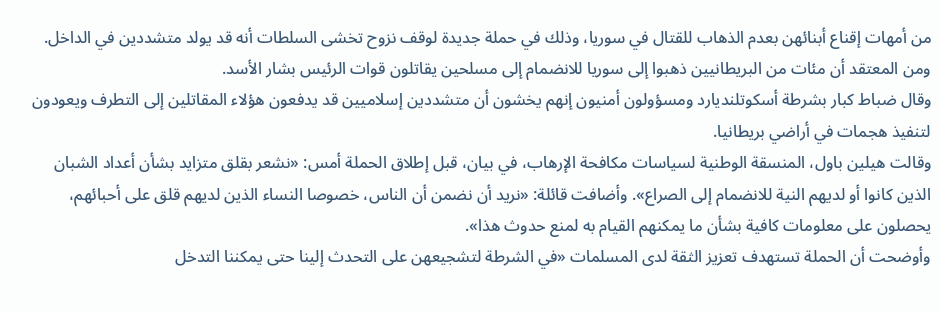من أمهات إقناع أبنائهن بعدم الذهاب للقتال في سوريا، وذلك في حملة جديدة لوقف نزوح تخشى السلطات أنه قد يولد متشددين في الداخل.
ومن المعتقد أن مئات من البريطانيين ذهبوا إلى سوريا للانضمام إلى مسلحين يقاتلون قوات الرئيس بشار الأسد.
وقال ضباط كبار بشرطة أسكوتلنديارد ومسؤولون أمنيون إنهم يخشون أن متشددين إسلاميين قد يدفعون هؤلاء المقاتلين إلى التطرف ويعودون لتنفيذ هجمات في أراضي بريطانيا.
وقالت هيلين باول، المنسقة الوطنية لسياسات مكافحة الإرهاب، في بيان، قبل إطلاق الحملة أمس: «نشعر بقلق متزايد بشأن أعداد الشبان الذين كانوا أو لديهم النية للانضمام إلى الصراع». وأضافت قائلة: «نريد أن نضمن أن الناس، خصوصا النساء الذين لديهم قلق على أحبائهم، يحصلون على معلومات كافية بشأن ما يمكنهم القيام به لمنع حدوث هذا».
وأوضحت أن الحملة تستهدف تعزيز الثقة لدى المسلمات «في الشرطة لتشجيعهن على التحدث إلينا حتى يمكننا التدخل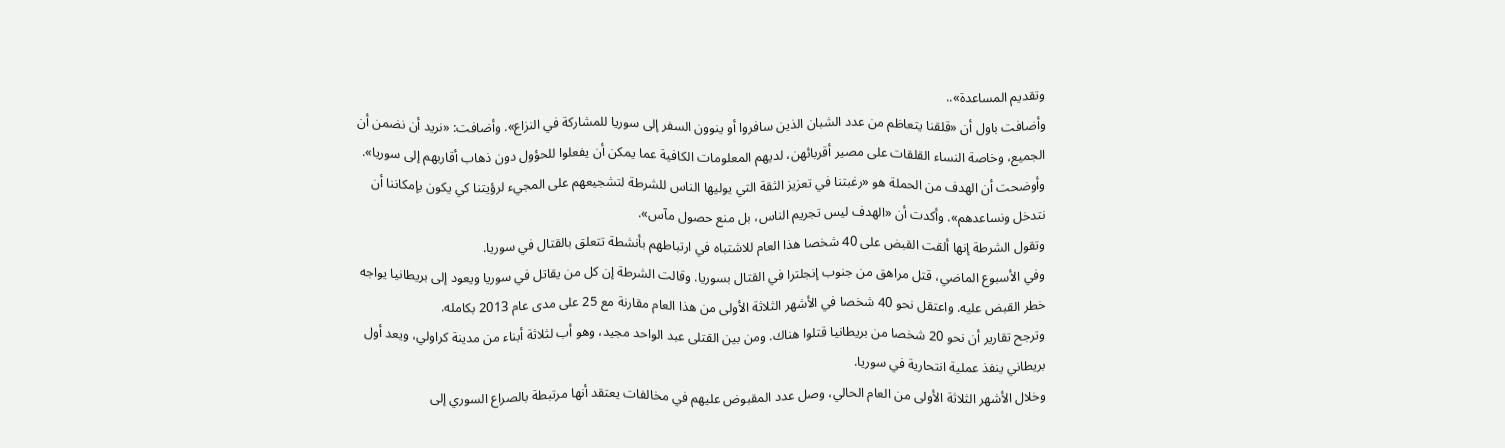وتقديم المساعدة»..
وأضافت باول أن «قلقنا يتعاظم من عدد الشبان الذين سافروا أو ينوون السفر إلى سوريا للمشاركة في النزاع». وأضافت: «نريد أن نضمن أن الجميع، وخاصة النساء القلقات على مصير أقربائهن، لديهم المعلومات الكافية عما يمكن أن يفعلوا للحؤول دون ذهاب أقاربهم إلى سوريا». وأوضحت أن الهدف من الحملة هو «رغبتنا في تعزيز الثقة التي يوليها الناس للشرطة لتشجيعهم على المجيء لرؤيتنا كي يكون بإمكاننا أن نتدخل ونساعدهم». وأكدت أن «الهدف ليس تجريم الناس، بل منع حصول مآس».
وتقول الشرطة إنها ألقت القبض على 40 شخصا هذا العام للاشتباه في ارتباطهم بأنشطة تتعلق بالقتال في سوريا.
وفي الأسبوع الماضي، قتل مراهق من جنوب إنجلترا في القتال بسوريا. وقالت الشرطة إن كل من يقاتل في سوريا ويعود إلى بريطانيا يواجه خطر القبض عليه. واعتقل نحو 40 شخصا في الأشهر الثلاثة الأولى من هذا العام مقارنة مع 25 على مدى عام 2013 بكامله.
وترجح تقارير أن نحو 20 شخصا من بريطانيا قتلوا هناك. ومن بين القتلى عبد الواحد مجيد، وهو أب لثلاثة أبناء من مدينة كراولي، ويعد أول بريطاني ينفذ عملية انتحارية في سوريا.
وخلال الأشهر الثلاثة الأولى من العام الحالي، وصل عدد المقبوض عليهم في مخالفات يعتقد أنها مرتبطة بالصراع السوري إلى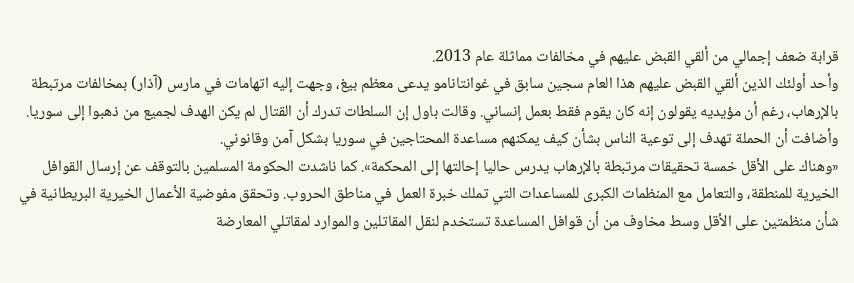قرابة ضعف إجمالي من ألقي القبض عليهم في مخالفات مماثلة عام 2013.
وأحد أولئك الذين ألقي القبض عليهم هذا العام سجين سابق في غوانتانامو يدعى معظم بيغ، وجهت إليه اتهامات في مارس (آذار) بمخالفات مرتبطة بالإرهاب، رغم أن مؤيديه يقولون إنه كان يقوم فقط بعمل إنساني. وقالت باول إن السلطات تدرك أن القتال لم يكن الهدف لجميع من ذهبوا إلى سوريا. وأضافت أن الحملة تهدف إلى توعية الناس بشأن كيف يمكنهم مساعدة المحتاجين في سوريا بشكل آمن وقانوني.
«وهناك على الأقل خمسة تحقيقات مرتبطة بالإرهاب يدرس حاليا إحالتها إلى المحكمة». كما ناشدت الحكومة المسلمين بالتوقف عن إرسال القوافل الخيرية للمنطقة، والتعامل مع المنظمات الكبرى للمساعدات التي تملك خبرة العمل في مناطق الحروب. وتحقق مفوضية الأعمال الخيرية البريطانية في شأن منظمتين على الأقل وسط مخاوف من أن قوافل المساعدة تستخدم لنقل المقاتلين والموارد لمقاتلي المعارضة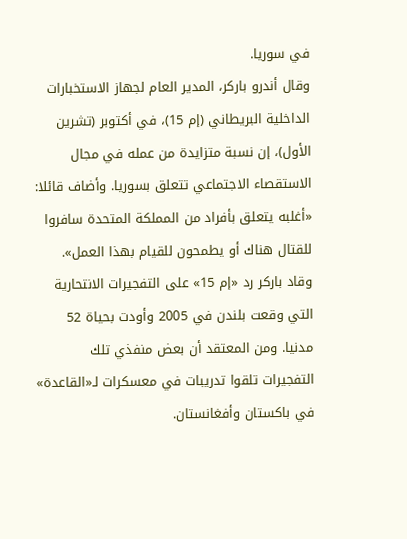في سوريا.
وقال أندرو باركر، المدير العام لجهاز الاستخبارات الداخلية البريطاني (إم 15)، في أكتوبر (تشرين الأول)، إن نسبة متزايدة من عمله في مجال الاستقصاء الاجتماعي تتعلق بسوريا. وأضاف قائلا: «أغلبه يتعلق بأفراد من المملكة المتحدة سافروا للقتال هناك أو يطمحون للقيام بهذا العمل». وقاد باركر رد «إم 15» على التفجيرات الانتحارية التي وقعت بلندن في 2005 وأودت بحياة 52 مدنيا. ومن المعتقد أن بعض منفذي تلك التفجيرات تلقوا تدريبات في معسكرات لـ«القاعدة» في باكستان وأفغانستان.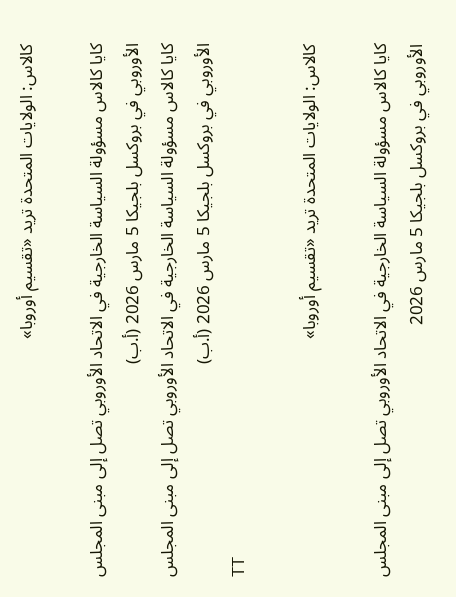كالاس: الولايات المتحدة تريد «تقسيم أوروبا»

كايا كالاس مسؤولة السياسة الخارجية في الاتحاد الأوروبي تصل إلى مبنى المجلس الأوروبي في بروكسل بلجيكا 5 مارس 2026 (أ.ب)
كايا كالاس مسؤولة السياسة الخارجية في الاتحاد الأوروبي تصل إلى مبنى المجلس الأوروبي في بروكسل بلجيكا 5 مارس 2026 (أ.ب)
TT

كالاس: الولايات المتحدة تريد «تقسيم أوروبا»

كايا كالاس مسؤولة السياسة الخارجية في الاتحاد الأوروبي تصل إلى مبنى المجلس الأوروبي في بروكسل بلجيكا 5 مارس 2026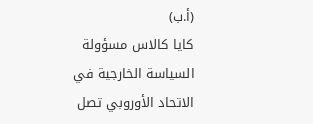(أ.ب)
كايا كالاس مسؤولة السياسة الخارجية في الاتحاد الأوروبي تصل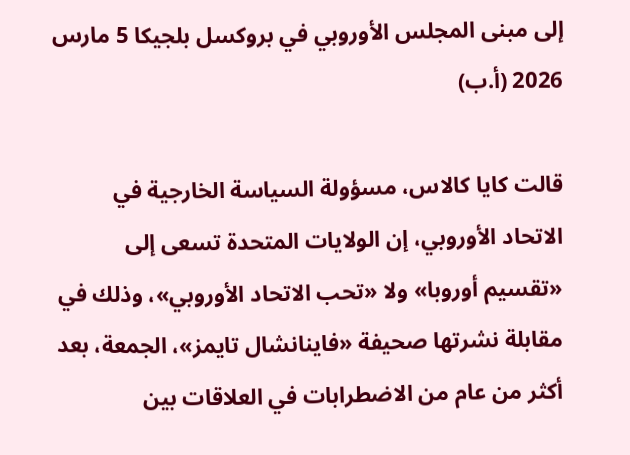إلى مبنى المجلس الأوروبي في بروكسل بلجيكا 5 مارس 2026 (أ.ب)

قالت كايا كالاس، مسؤولة السياسة الخارجية في الاتحاد الأوروبي، إن الولايات المتحدة تسعى إلى «تقسيم أوروبا» ولا «تحب الاتحاد الأوروبي»، وذلك في مقابلة نشرتها صحيفة «فاينانشال تايمز»، الجمعة، بعد أكثر من عام من الاضطرابات في العلاقات بين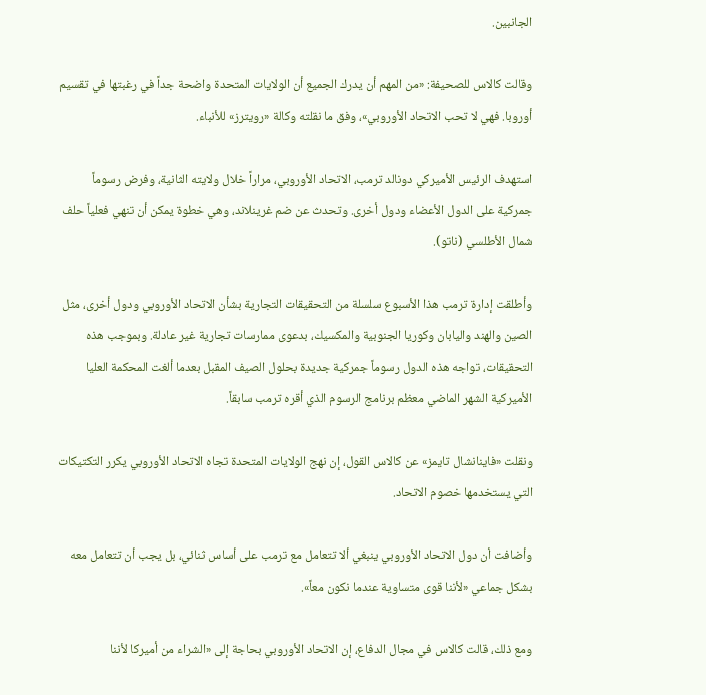الجانبين.

وقالت كالاس للصحيفة: «من المهم أن يدرك الجميع أن الولايات المتحدة واضحة جداً في رغبتها في تقسيم أوروبا. فهي لا تحب الاتحاد الأوروبي»، وفق ما نقلته وكالة «رويترز» للأنباء.

استهدف الرئيس الأميركي دونالد ترمب، الاتحاد الأوروبي، مراراً خلال ولايته الثانية، وفرض رسوماً جمركية على الدول الأعضاء ودول أخرى. وتحدث عن ضم غرينلاند، وهي خطوة يمكن أن تنهي فعلياً حلف شمال الأطلسي (ناتو).

وأطلقت إدارة ترمب هذا الأسبوع سلسلة من التحقيقات التجارية بشأن الاتحاد الأوروبي ودول أخرى، مثل الصين والهند واليابان وكوريا الجنوبية والمكسيك، بدعوى ممارسات تجارية غير عادلة. وبموجب هذه التحقيقات، تواجه هذه الدول رسوماً جمركية جديدة بحلول الصيف المقبل بعدما ألغت المحكمة العليا الأميركية الشهر الماضي معظم برنامج الرسوم الذي أقره ترمب سابقاً.

ونقلت «فاينانشال تايمز» عن كالاس القول، إن نهج الولايات المتحدة تجاه الاتحاد الأوروبي يكرر التكتيكات التي يستخدمها خصوم الاتحاد.

وأضافت أن دول الاتحاد الأوروبي ينبغي ألا تتعامل مع ترمب على أساس ثنائي، بل يجب أن تتعامل معه بشكل جماعي «لأننا قوى متساوية عندما نكون معاً».

ومع ذلك، قالت كالاس في مجال الدفاع، إن الاتحاد الأوروبي بحاجة إلى «الشراء من أميركا لأننا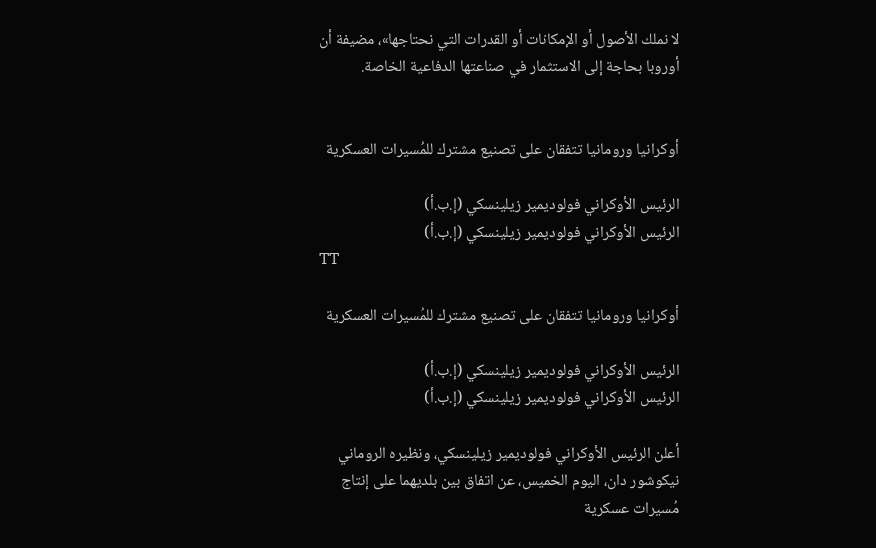لا نملك الأصول أو الإمكانات أو القدرات التي نحتاجها»، مضيفة أن أوروبا بحاجة إلى الاستثمار في صناعتها الدفاعية الخاصة.


أوكرانيا ورومانيا تتفقان على تصنيع مشترك للمُسيرات العسكرية

الرئيس الأوكراني فولوديمير زيلينسكي (إ.ب.أ)
الرئيس الأوكراني فولوديمير زيلينسكي (إ.ب.أ)
TT

أوكرانيا ورومانيا تتفقان على تصنيع مشترك للمُسيرات العسكرية

الرئيس الأوكراني فولوديمير زيلينسكي (إ.ب.أ)
الرئيس الأوكراني فولوديمير زيلينسكي (إ.ب.أ)

أعلن الرئيس الأوكراني فولوديمير زيلينسكي، ونظيره الروماني نيكوشور دان، اليوم الخميس، عن اتفاق بين بلديهما على إنتاج مُسيرات عسكرية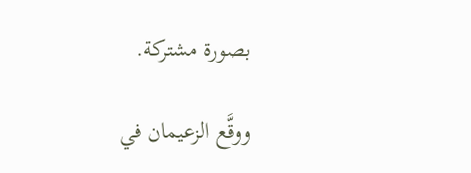بصورة مشتركة.

ووقَّع الزعيمان في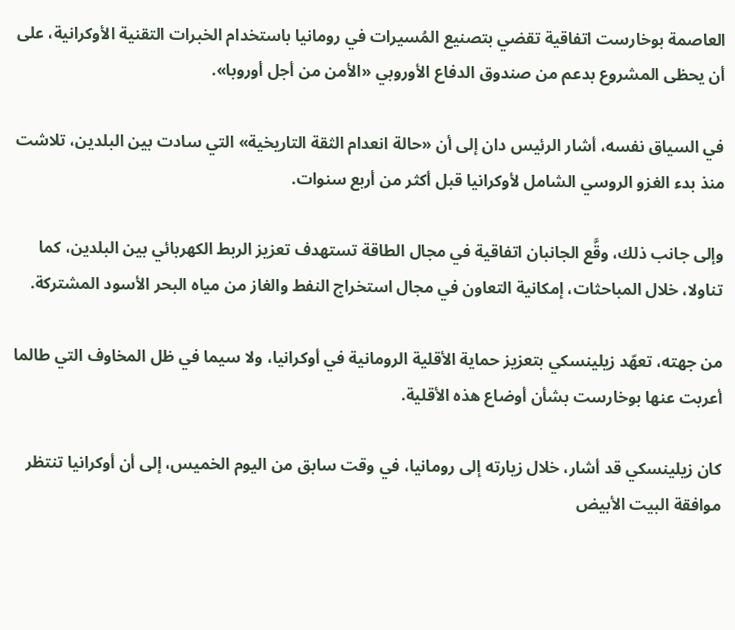العاصمة بوخارست اتفاقية تقضي بتصنيع المُسيرات في رومانيا باستخدام الخبرات التقنية الأوكرانية، على أن يحظى المشروع بدعم من صندوق الدفاع الأوروبي «الأمن من أجل أوروبا».

في السياق نفسه، أشار الرئيس دان إلى أن «حالة انعدام الثقة التاريخية» التي سادت بين البلدين، تلاشت منذ بدء الغزو الروسي الشامل لأوكرانيا قبل أكثر من أربع سنوات.

وإلى جانب ذلك، وقَّع الجانبان اتفاقية في مجال الطاقة تستهدف تعزيز الربط الكهربائي بين البلدين، كما تناولا، خلال المباحثات، إمكانية التعاون في مجال استخراج النفط والغاز من مياه البحر الأسود المشتركة.

من جهته، تعهّد زيلينسكي بتعزيز حماية الأقلية الرومانية في أوكرانيا، ولا سيما في ظل المخاوف التي طالما أعربت عنها بوخارست بشأن أوضاع هذه الأقلية.

كان زيلينسكي قد أشار، خلال زيارته إلى رومانيا، في وقت سابق من اليوم الخميس، إلى أن أوكرانيا تنتظر موافقة البيت الأبيض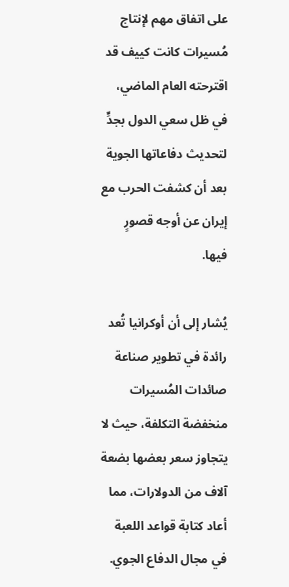على اتفاق مهم لإنتاج مُسيرات كانت كييف قد اقترحته العام الماضي، في ظل سعي الدول بجدٍّ لتحديث دفاعاتها الجوية بعد أن كشفت الحرب مع إيران عن أوجه قصورٍ فيها.

يُشار إلى أن أوكرانيا تُعد رائدة في تطوير صناعة صائدات المُسيرات منخفضة التكلفة، حيث لا يتجاوز سعر بعضها بضعة آلاف من الدولارات، مما أعاد كتابة قواعد اللعبة في مجال الدفاع الجوي.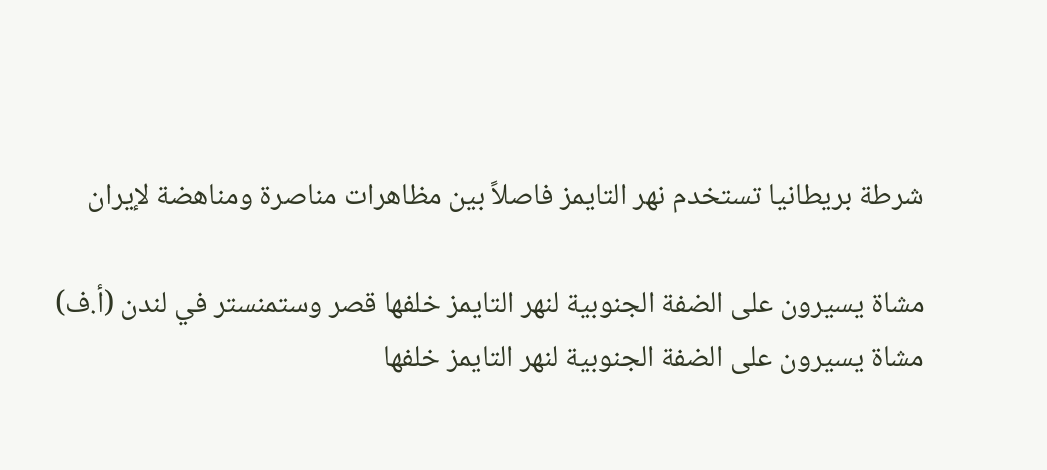شرطة بريطانيا تستخدم نهر التايمز فاصلاً بين مظاهرات مناصرة ومناهضة لإيران

مشاة يسيرون على الضفة الجنوبية لنهر التايمز خلفها قصر وستمنستر في لندن (أ.ف)
مشاة يسيرون على الضفة الجنوبية لنهر التايمز خلفها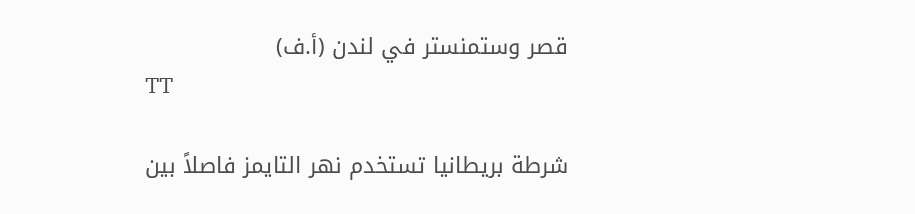قصر وستمنستر في لندن (أ.ف)
TT

شرطة بريطانيا تستخدم نهر التايمز فاصلاً بين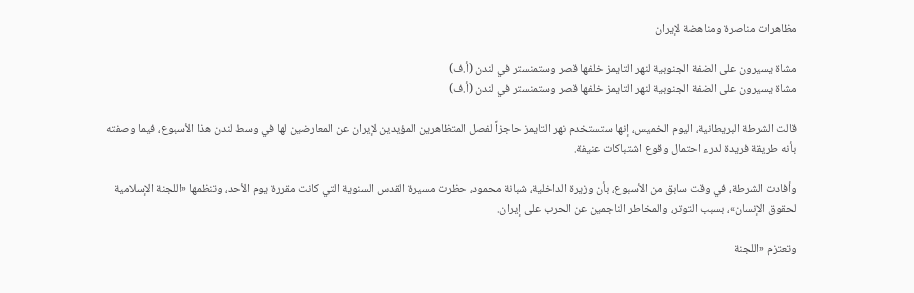مظاهرات مناصرة ومناهضة لإيران

مشاة يسيرون على الضفة الجنوبية لنهر التايمز خلفها قصر وستمنستر في لندن (أ.ف)
مشاة يسيرون على الضفة الجنوبية لنهر التايمز خلفها قصر وستمنستر في لندن (أ.ف)

قالت ‌الشرطة البريطانية، اليوم الخميس، إنها ستستخدم نهر التايمز حاجزاً لفصل المتظاهرين المؤيدين لإيران عن المعارضين لها في وسط لندن هذا الأسبوع، فيما وصفته بأنه طريقة فريدة لدرء احتمال وقوع اشتباكات عنيفة.

وأفادت الشرطة، في وقت سابق من الأسبوع، بأن وزيرة الداخلية، شبانة محمود، حظرت مسيرة القدس السنوية التي كانت مقررة يوم الأحد، وتنظمها «اللجنة الإسلامية لحقوق الإنسان»، ‌بسبب التوتر، والمخاطر الناجمين ‌عن الحرب على إيران.

وتعتزم «اللجنة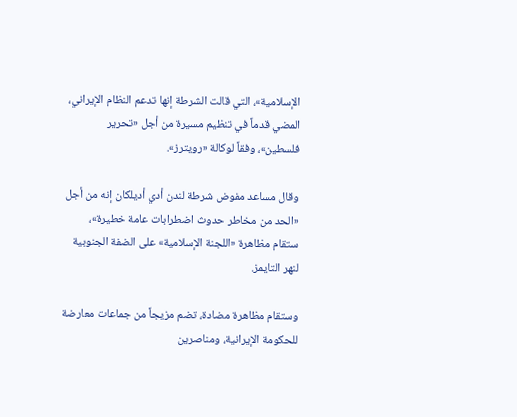الإسلامية»، التي قالت الشرطة إنها تدعم النظام الإيراني، المضي قدماً في تنظيم مسيرة من أجل «تحرير فلسطين»، وفقاً لوكالة «رويترز».

وقال مساعد مفوض شرطة لندن أدي أديلكان إنه من أجل «الحد من مخاطر حدوث اضطرابات عامة خطيرة»، ستقام مظاهرة «اللجنة الإسلامية» على الضفة الجنوبية لنهر التايمز.

وستقام مظاهرة مضادة، تضم مزيجاً من ‌جماعات معارضة للحكومة الإيرانية، ومناصرين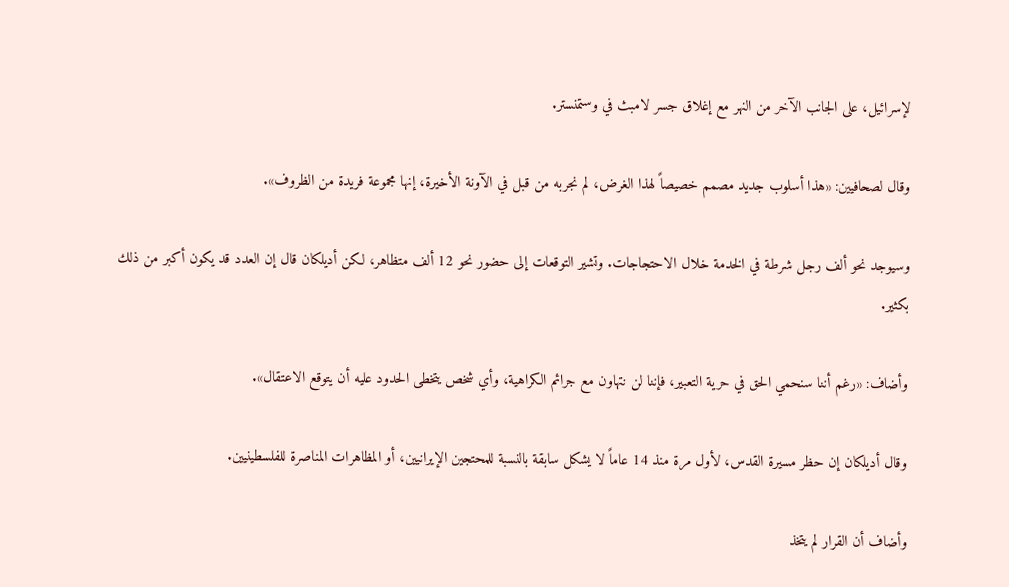لإسرائيل، على الجانب الآخر من النهر ‌مع إغلاق جسر لامبث في وستمنستر.

وقال لصحافيين: «هذا أسلوب ‌جديد مصمم خصيصاً لهذا الغرض، لم نجربه من قبل في الآونة الأخيرة، إنها مجموعة فريدة من الظروف».

وسيوجد نحو ألف رجل شرطة في الخدمة ‌خلال الاحتجاجات. وتشير التوقعات إلى حضور نحو 12 ألف متظاهر، لكن أديلكان قال إن العدد قد يكون أكبر من ذلك بكثير.

وأضاف: «رغم أننا سنحمي الحق في حرية التعبير، فإننا لن نتهاون مع جرائم الكراهية، وأي شخص يتخطى الحدود عليه أن يتوقع الاعتقال».

وقال أديلكان إن حظر مسيرة القدس، لأول مرة منذ 14 عاماً لا يشكل سابقة بالنسبة للمحتجين الإيرانيين، أو المظاهرات المناصرة للفلسطينيين.

وأضاف أن القرار لم يتخذ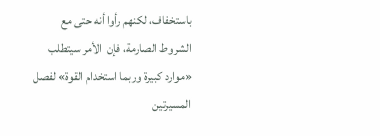باستخفاف، لكنهم رأوا أنه حتى مع الشروط الصارمة، فإن  الأمر سيتطلب «موارد كبيرة وربما استخدام القوة» لفصل المسيرتين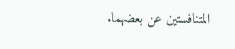المتنافستين عن بعضهما.